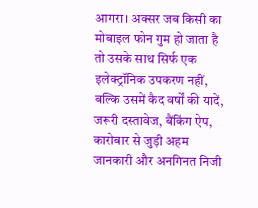आगरा। अक्सर जब किसी का मोबाइल फोन गुम हो जाता है तो उसके साथ सिर्फ एक इलेक्ट्रॉनिक उपकरण नहीं, बल्कि उसमें कैद वर्षों की यादें, जरूरी दस्तावेज, बैंकिंग ऐप, कारोबार से जुड़ी अहम जानकारी और अनगिनत निजी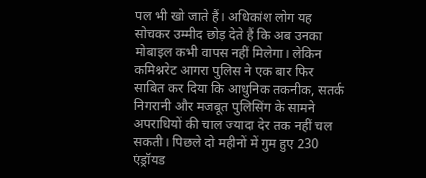पल भी खो जाते हैं। अधिकांश लोग यह सोचकर उम्मीद छोड़ देते हैं कि अब उनका मोबाइल कभी वापस नहीं मिलेगा। लेकिन कमिश्नरेट आगरा पुलिस ने एक बार फिर साबित कर दिया कि आधुनिक तकनीक, सतर्क निगरानी और मजबूत पुलिसिंग के सामने अपराधियों की चाल ज्यादा देर तक नहीं चल सकती। पिछले दो महीनों में गुम हुए 230 एंड्रॉयड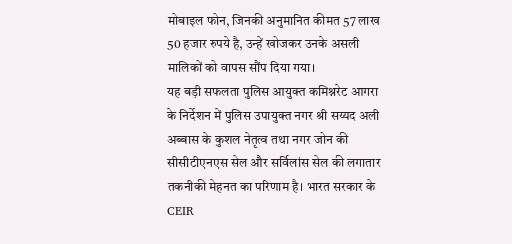मोबाइल फोन, जिनकी अनुमानित कीमत 57 लाख 50 हजार रुपये है, उन्हें खोजकर उनके असली मालिकों को वापस सौंप दिया गया।
यह बड़ी सफलता पुलिस आयुक्त कमिश्नरेट आगरा के निर्देशन में पुलिस उपायुक्त नगर श्री सय्यद अली अब्बास के कुशल नेतृत्व तथा नगर जोन की सीसीटीएनएस सेल और सर्विलांस सेल की लगातार तकनीकी मेहनत का परिणाम है। भारत सरकार के CEIR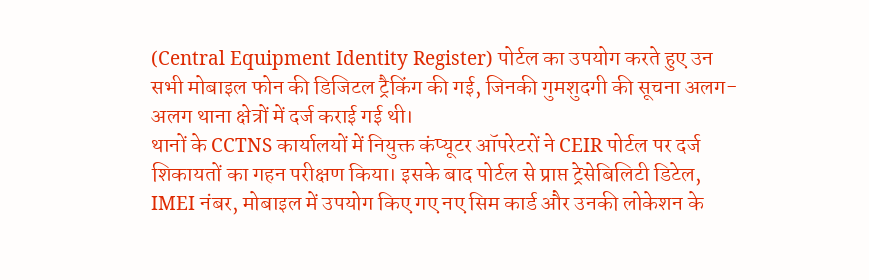(Central Equipment Identity Register) पोर्टल का उपयोग करते हुए उन सभी मोबाइल फोन की डिजिटल ट्रैकिंग की गई, जिनकी गुमशुदगी की सूचना अलग-अलग थाना क्षेत्रों में दर्ज कराई गई थी।
थानों के CCTNS कार्यालयों में नियुक्त कंप्यूटर ऑपरेटरों ने CEIR पोर्टल पर दर्ज शिकायतों का गहन परीक्षण किया। इसके बाद पोर्टल से प्राप्त ट्रेसेबिलिटी डिटेल, IMEI नंबर, मोबाइल में उपयोग किए गए नए सिम कार्ड और उनकी लोकेशन के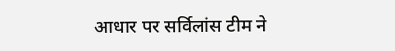आधार पर सर्विलांस टीम ने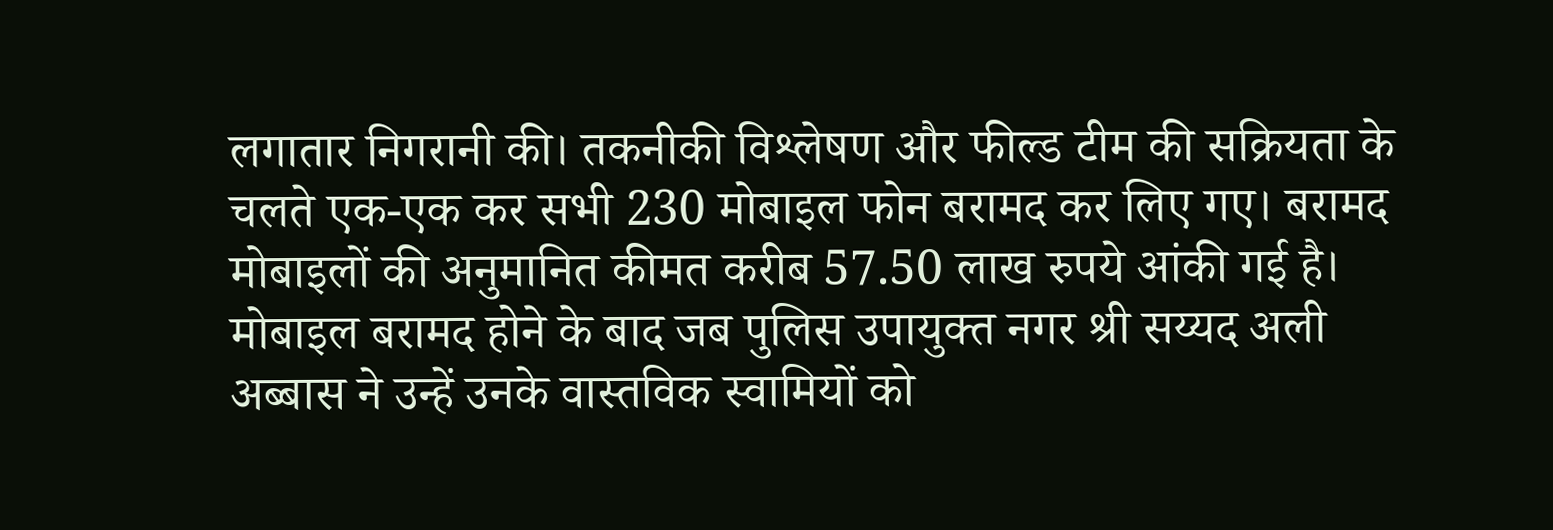लगातार निगरानी की। तकनीकी विश्लेषण और फील्ड टीम की सक्रियता के चलते एक-एक कर सभी 230 मोबाइल फोन बरामद कर लिए गए। बरामद मोबाइलों की अनुमानित कीमत करीब 57.50 लाख रुपये आंकी गई है।
मोबाइल बरामद होने के बाद जब पुलिस उपायुक्त नगर श्री सय्यद अली अब्बास ने उन्हें उनके वास्तविक स्वामियों को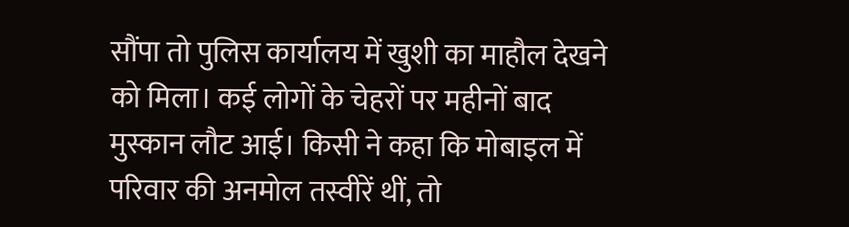सौंपा तो पुलिस कार्यालय में खुशी का माहौल देखने को मिला। कई लोगों के चेहरों पर महीनों बाद मुस्कान लौट आई। किसी ने कहा कि मोबाइल में परिवार की अनमोल तस्वीरें थीं, तो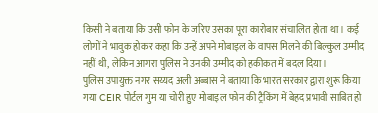किसी ने बताया कि उसी फोन के जरिए उसका पूरा कारोबार संचालित होता था। कई लोगों ने भावुक होकर कहा कि उन्हें अपने मोबाइल के वापस मिलने की बिल्कुल उम्मीद नहीं थी, लेकिन आगरा पुलिस ने उनकी उम्मीद को हकीकत में बदल दिया।
पुलिस उपायुक्त नगर सय्यद अली अब्बास ने बताया कि भारत सरकार द्वारा शुरू किया गया CEIR पोर्टल गुम या चोरी हुए मोबाइल फोन की ट्रैकिंग में बेहद प्रभावी साबित हो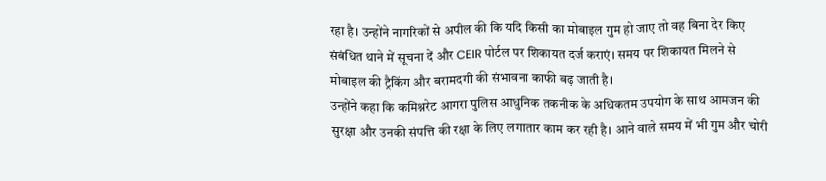रहा है। उन्होंने नागरिकों से अपील की कि यदि किसी का मोबाइल गुम हो जाए तो वह बिना देर किए संबंधित थाने में सूचना दें और CEIR पोर्टल पर शिकायत दर्ज कराएं। समय पर शिकायत मिलने से मोबाइल की ट्रैकिंग और बरामदगी की संभावना काफी बढ़ जाती है।
उन्होंने कहा कि कमिश्नरेट आगरा पुलिस आधुनिक तकनीक के अधिकतम उपयोग के साथ आमजन की सुरक्षा और उनकी संपत्ति की रक्षा के लिए लगातार काम कर रही है। आने वाले समय में भी गुम और चोरी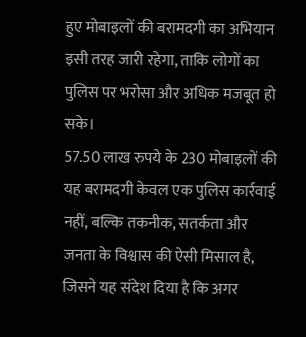हुए मोबाइलों की बरामदगी का अभियान इसी तरह जारी रहेगा, ताकि लोगों का पुलिस पर भरोसा और अधिक मजबूत हो सके।
57.50 लाख रुपये के 230 मोबाइलों की यह बरामदगी केवल एक पुलिस कार्रवाई नहीं, बल्कि तकनीक, सतर्कता और जनता के विश्वास की ऐसी मिसाल है, जिसने यह संदेश दिया है कि अगर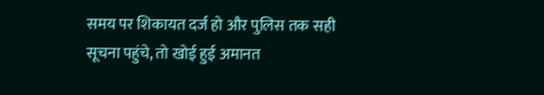समय पर शिकायत दर्ज हो और पुलिस तक सही सूचना पहुंचे, तो खोई हुई अमानत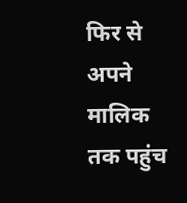फिर से अपने मालिक तक पहुंच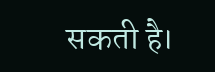सकती है।